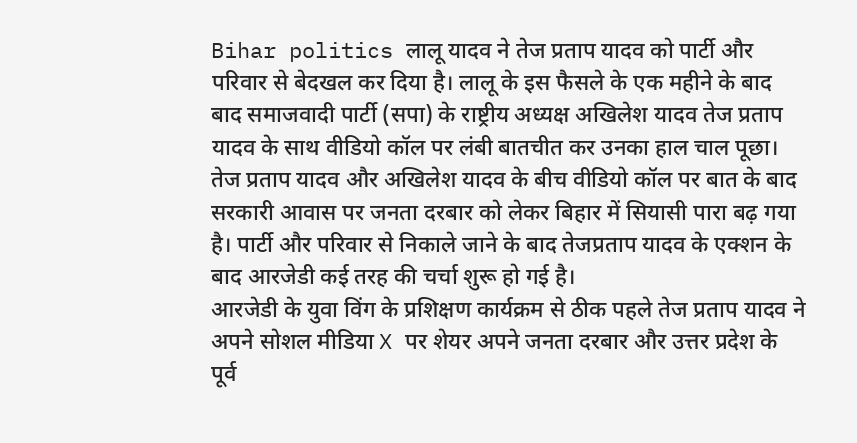Bihar politics लालू यादव ने तेज प्रताप यादव को पार्टी और परिवार से बेदखल कर दिया है। लालू के इस फैसले के एक महीने के बाद बाद समाजवादी पार्टी (सपा) के राष्ट्रीय अध्यक्ष अखिलेश यादव तेज प्रताप यादव के साथ वीडियो कॉल पर लंबी बातचीत कर उनका हाल चाल पूछा।
तेज प्रताप यादव और अखिलेश यादव के बीच वीडियो कॉल पर बात के बाद सरकारी आवास पर जनता दरबार को लेकर बिहार में सियासी पारा बढ़ गया है। पार्टी और परिवार से निकाले जाने के बाद तेजप्रताप यादव के एक्शन के बाद आरजेडी कई तरह की चर्चा शुरू हो गई है।
आरजेडी के युवा विंग के प्रशिक्षण कार्यक्रम से ठीक पहले तेज प्रताप यादव ने अपने सोशल मीडिया X पर शेयर अपने जनता दरबार और उत्तर प्रदेश के पूर्व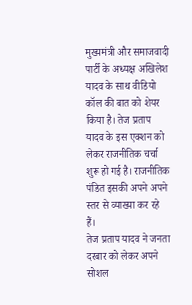मुख्यमंत्री और समाजवादी पार्टी के अध्यक्ष अखिलेश यादव के साथ वीडियो कॉल की बात को शेयर किया है। तेज प्रताप यादव के इस एक्शन को लेकर राजनीतिक चर्चा शुरू हो गई है। राजनीतिक पंडित इसकी अपने अपने स्तर से व्याख्या कर रहे हैं।
तेज प्रताप यादव ने जनता दरबार को लेकर अपने सोशल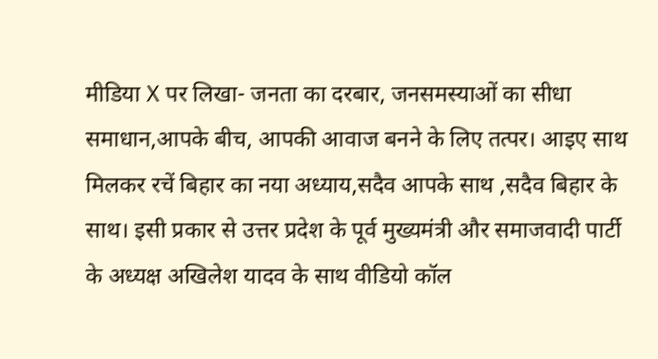मीडिया X पर लिखा- जनता का दरबार, जनसमस्याओं का सीधा समाधान,आपके बीच, आपकी आवाज बनने के लिए तत्पर। आइए साथ मिलकर रचें बिहार का नया अध्याय,सदैव आपके साथ ,सदैव बिहार के साथ। इसी प्रकार से उत्तर प्रदेश के पूर्व मुख्यमंत्री और समाजवादी पार्टी के अध्यक्ष अखिलेश यादव के साथ वीडियो कॉल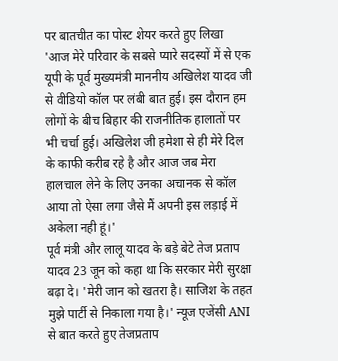पर बातचीत का पोस्ट शेयर करते हुए लिखा 'आज मेरे परिवार के सबसे प्यारे सदस्यों में से एक यूपी के पूर्व मुख्यमंत्री माननीय अखिलेश यादव जी से वीडियो कॉल पर लंबी बात हुई। इस दौरान हम लोगों के बीच बिहार की राजनीतिक हालातों पर भी चर्चा हुई। अखिलेश जी हमेशा से ही मेरे दिल के काफी करीब रहे है और आज जब मेरा हालचाल लेने के लिए उनका अचानक से कॉल आया तो ऐसा लगा जैसे मैं अपनी इस लड़ाई में अकेला नही हूं।'
पूर्व मंत्री और लालू यादव के बड़े बेटे तेज प्रताप यादव 23 जून को कहा था कि सरकार मेरी सुरक्षा बढ़ा दे। 'मेरी जान को खतरा है। साजिश के तहत मुझे पार्टी से निकाला गया है।' न्यूज एजेंसी ANI से बात करते हुए तेजप्रताप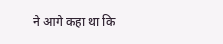ने आगे कहा था कि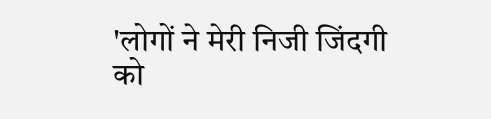'लोगों ने मेरी निजी जिंदगी को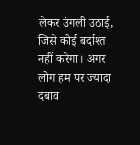लेकर उंगली उठाई, जिसे कोई बर्दाश्त नहीं करेगा। अगर लोग हम पर ज्यादा दबाव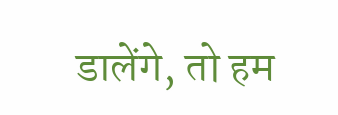डालेंगे, तो हम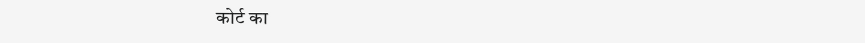कोर्ट का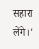सहारा लेंगे।'